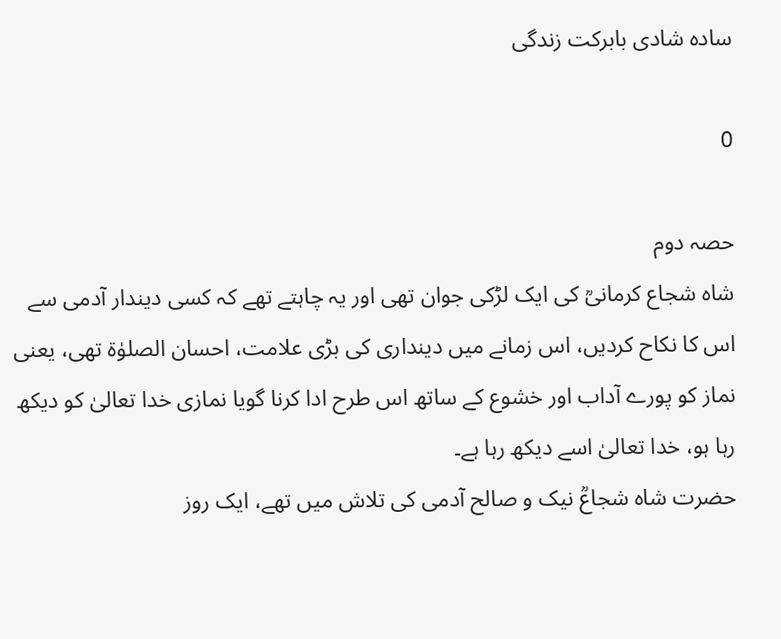سادہ شادی بابرکت زندگی

0

حصہ دوم
شاہ شجاع کرمانیؒ کی ایک لڑکی جوان تھی اور یہ چاہتے تھے کہ کسی دیندار آدمی سے اس کا نکاح کردیں، اس زمانے میں دینداری کی بڑی علامت، احسان الصلوٰۃ تھی، یعنی نماز کو پورے آداب اور خشوع کے ساتھ اس طرح ادا کرنا گویا نمازی خدا تعالیٰ کو دیکھ رہا ہو، خدا تعالیٰ اسے دیکھ رہا ہے۔
حضرت شاہ شجاعؒ نیک و صالح آدمی کی تلاش میں تھے، ایک روز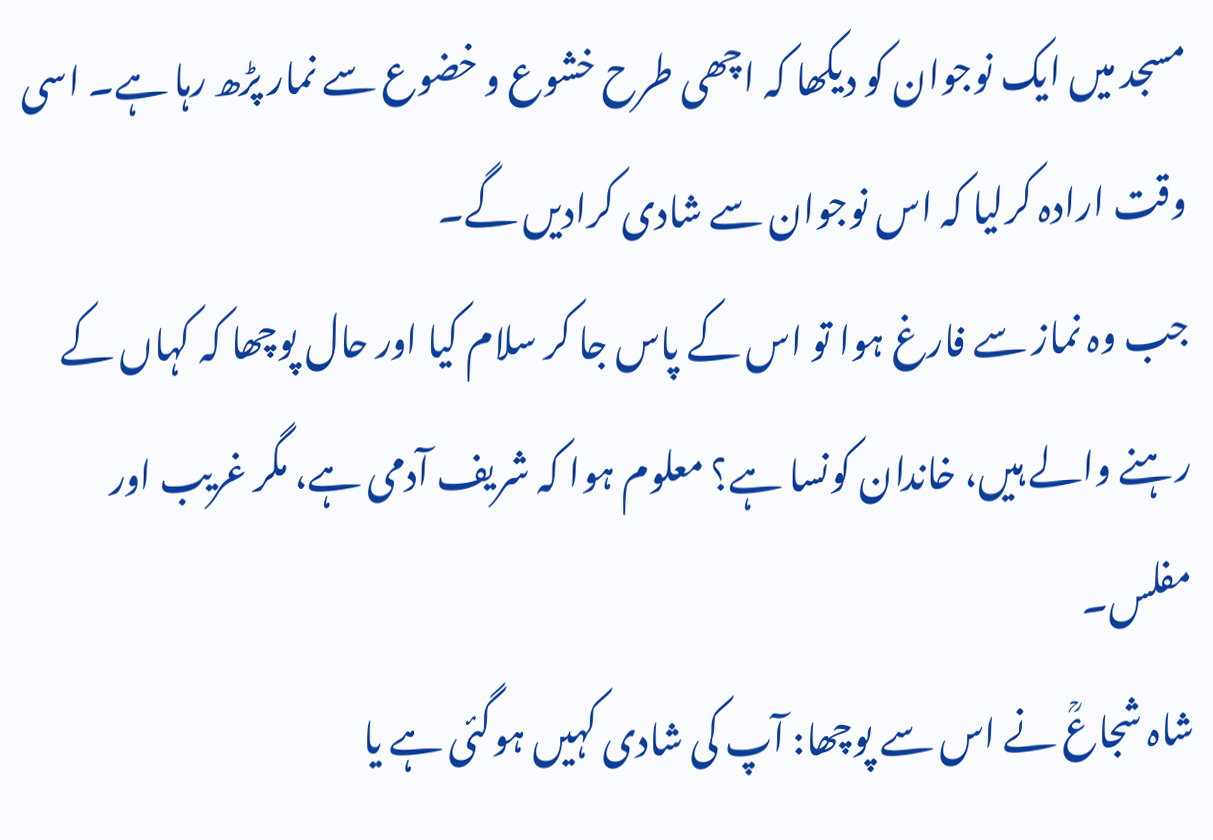مسجد میں ایک نوجوان کو دیکھا کہ اچھی طرح خشوع و خضوع سے نمار پڑھ رہا ہے۔ اسی وقت ارادہ کرلیا کہ اس نوجوان سے شادی کرادیں گے۔
جب وہ نماز سے فارغ ہوا تو اس کے پاس جا کر سلام کیا اور حال پوچھا کہ کہاں کے رہنے والے ہیں، خاندان کونسا ہے؟ معلوم ہوا کہ شریف آدمی ہے، مگر غریب اور مفلس۔
شاہ شجاعؒ نے اس سے پوچھا: آپ کی شادی کہیں ہوگئی ہے یا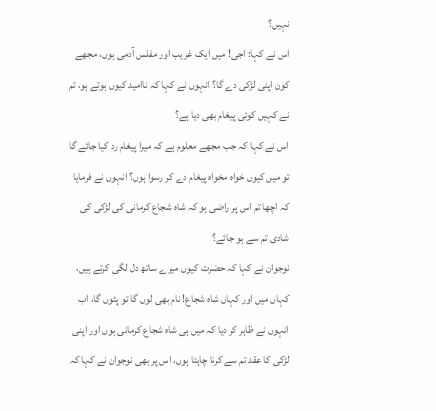نہیں؟
اس نے کہا: اجی! میں ایک غریب اور مفلس آدمی ہوں، مجھے کون اپنی لڑکی دے گا؟ انہوں نے کہا کہ ناامید کیوں ہوتے ہو، تم نے کہیں کوئی پیغام بھی دیا ہے؟
اس نے کہا کہ جب مجھے معلوم ہے کہ میرا پیغام رد کیا جائے گا تو میں کیوں خواہ مخواہ پیغام دے کر رسوا ہوں؟ انہوں نے فرمایا کہ اچھا تم اس پر راضی ہو کہ شاہ شجاع کرمانی کی لڑکی کی شادی تم سے ہو جائے؟
نوجوان نے کہا کہ حضرت کیوں میرے ساتھ دل لگی کرتے ہیں، کہاں میں اور کہاں شاہ شجاع! نام بھی لوں گا تو پٹوں گا، اب انہوں نے ظاہر کر دیا کہ میں ہی شاہ شجاع کرمانی ہوں اور اپنی لڑکی کا عقد تم سے کرنا چاہتا ہوں، اس پر بھی نوجوان نے کہا کہ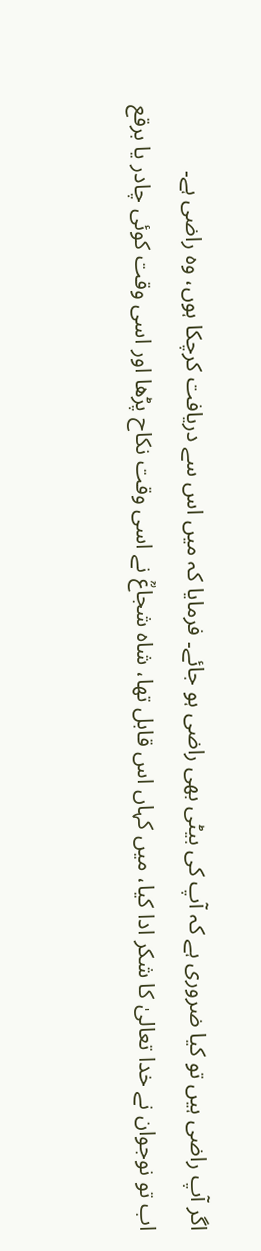اگر آپ راضی ہیں تو کیا ضروری ہے کہ آپ کی بیٹی بھی راضی ہو جائے۔ فرمایا کہ میں اس سے دریافت کرچکا ہوں، وہ راضی ہے۔
اب تو نوجوان نے خدا تعالیٰ کا شکر ادا کیا، میں کہاں اس قابل تھا، شاہ شجاعؒ نے اسی وقت نکاح پڑھا اور اسی وقت کوئی چادر یا برقع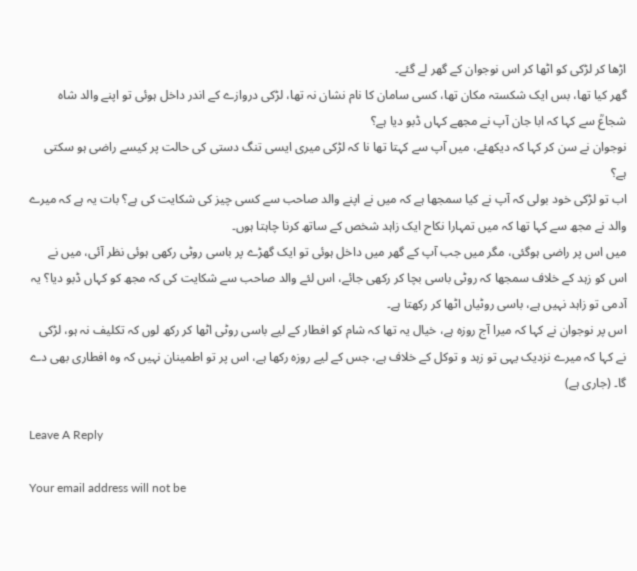اڑھا کر لڑکی کو اٹھا کر اس نوجوان کے گھر لے گئے۔
گھر کیا تھا، بس ایک شکستہ مکان تھا، کسی سامان کا نام نشان نہ تھا، لڑکی دروازے کے اندر داخل ہوئی تو اپنے والد شاہ شجاعؒ سے کہا کہ ابا جان آپ نے مجھے کہاں ڈبو دیا ہے؟
نوجوان نے سن کر کہا کہ دیکھئے، میں آپ سے کہتا تھا نا کہ لڑکی میری ایسی تنگ دستی کی حالت پر کیسے راضی ہو سکتی ہے؟
اب تو لڑکی خود بولی کہ آپ نے کیا سمجھا ہے کہ میں نے اپنے والد صاحب سے کسی چیز کی شکایت کی ہے؟ بات یہ ہے کہ میرے والد نے مجھ سے کہا تھا کہ میں تمہارا نکاح ایک زاہد شخص کے ساتھ کرنا چاہتا ہوں۔
میں اس پر راضی ہوگئی، مگر میں جب آپ کے گھر میں داخل ہوئی تو ایک گھڑے پر باسی روٹی رکھی ہوئی نظر آئی، میں نے اس کو زہد کے خلاف سمجھا کہ روٹی باسی بچا کر رکھی جائے، اس لئے والد صاحب سے شکایت کی کہ مجھ کو کہاں ڈبو دیا؟ یہ آدمی تو زاہد نہیں ہے، باسی روٹیاں اٹھا کر رکھتا ہے۔
اس پر نوجوان نے کہا کہ میرا آج روزہ ہے، خیال یہ تھا کہ شام کو افطار کے لیے باسی روٹی اٹھا کر رکھ لوں کہ تکلیف نہ ہو، لڑکی نے کہا کہ میرے نزدیک یہی تو زہد و توکل کے خلاف ہے، جس کے لیے روزہ رکھا ہے، اس پر تو اطمینان نہیں کہ وہ افطاری بھی دے گا۔ (جاری ہے)

Leave A Reply

Your email address will not be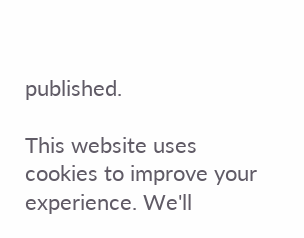published.

This website uses cookies to improve your experience. We'll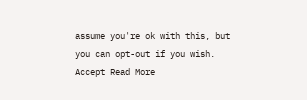assume you're ok with this, but you can opt-out if you wish. Accept Read More